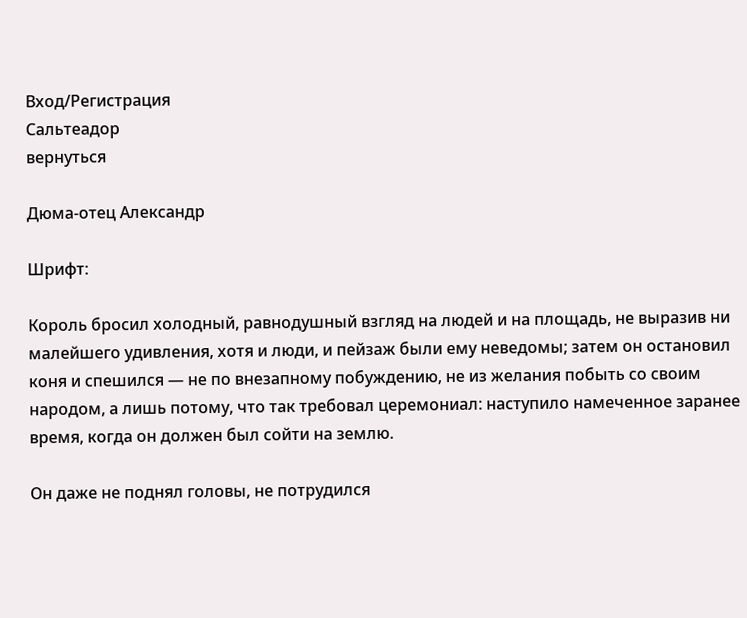Вход/Регистрация
Сальтеадор
вернуться

Дюма-отец Александр

Шрифт:

Король бросил холодный, равнодушный взгляд на людей и на площадь, не выразив ни малейшего удивления, хотя и люди, и пейзаж были ему неведомы; затем он остановил коня и спешился — не по внезапному побуждению, не из желания побыть со своим народом, а лишь потому, что так требовал церемониал: наступило намеченное заранее время, когда он должен был сойти на землю.

Он даже не поднял головы, не потрудился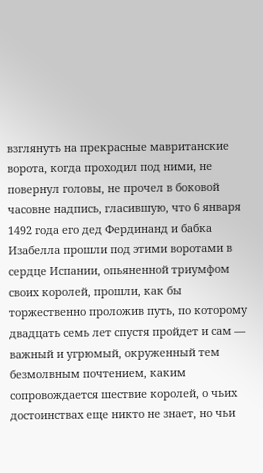взглянуть на прекрасные мавританские ворота, когда проходил под ними, не повернул головы, не прочел в боковой часовне надпись, гласившую, что 6 января 1492 года его дед Фердинанд и бабка Изабелла прошли под этими воротами в сердце Испании, опьяненной триумфом своих королей, прошли, как бы торжественно проложив путь, по которому двадцать семь лет спустя пройдет и сам — важный и угрюмый, окруженный тем безмолвным почтением, каким сопровождается шествие королей, о чьих достоинствах еще никто не знает, но чьи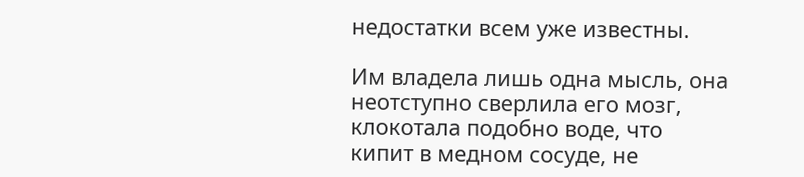недостатки всем уже известны.

Им владела лишь одна мысль, она неотступно сверлила его мозг, клокотала подобно воде, что кипит в медном сосуде, не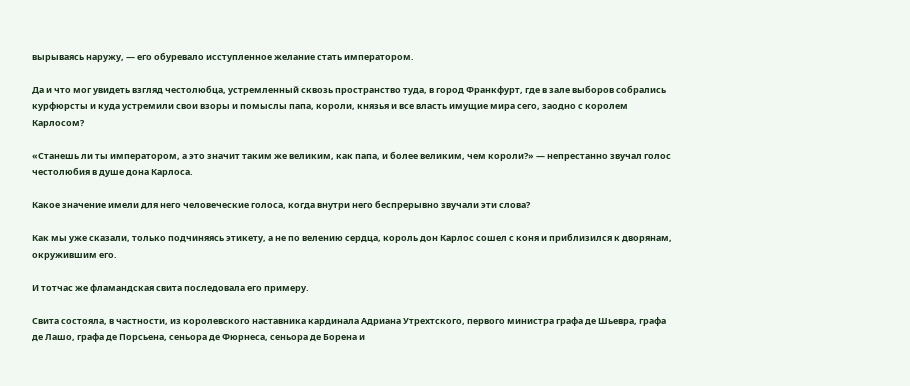вырываясь наружу, — его обуревало исступленное желание стать императором.

Да и что мог увидеть взгляд честолюбца, устремленный сквозь пространство туда, в город Франкфурт, где в зале выборов собрались курфюрсты и куда устремили свои взоры и помыслы папа, короли, князья и все власть имущие мира сего, заодно с королем Карлосом?

«Станешь ли ты императором, а это значит таким же великим, как папа, и более великим, чем короли?» — непрестанно звучал голос честолюбия в душе дона Карлоса.

Какое значение имели для него человеческие голоса, когда внутри него беспрерывно звучали эти слова?

Как мы уже сказали, только подчиняясь этикету, а не по велению сердца, король дон Карлос сошел с коня и приблизился к дворянам, окружившим его.

И тотчас же фламандская свита последовала его примеру.

Свита состояла, в частности, из королевского наставника кардинала Адриана Утрехтского, первого министра графа де Шьевра, графа де Лашо, графа де Порсьена, сеньора де Фюрнеса, сеньора де Борена и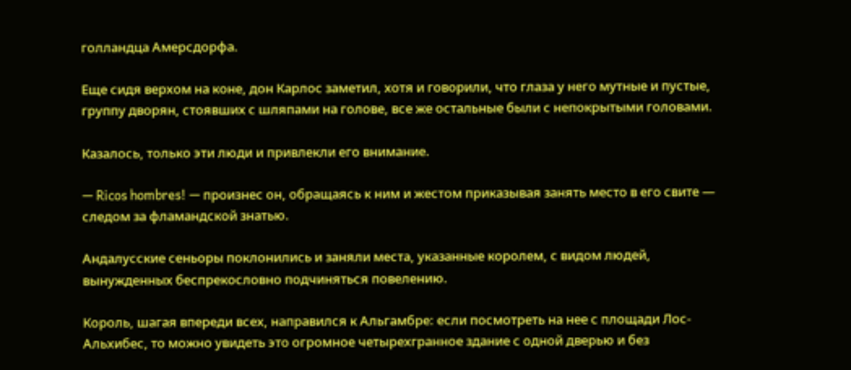голландца Амерсдорфа.

Еще сидя верхом на коне, дон Карлос заметил, хотя и говорили, что глаза у него мутные и пустые, группу дворян, стоявших с шляпами на голове, все же остальные были с непокрытыми головами.

Казалось, только эти люди и привлекли его внимание.

— Ricos hombres! — произнес он, обращаясь к ним и жестом приказывая занять место в его свите — следом за фламандской знатью.

Андалусские сеньоры поклонились и заняли места, указанные королем, с видом людей, вынужденных беспрекословно подчиняться повелению.

Король, шагая впереди всех, направился к Альгамбре: если посмотреть на нее с площади Лос-Альхибес, то можно увидеть это огромное четырехгранное здание с одной дверью и без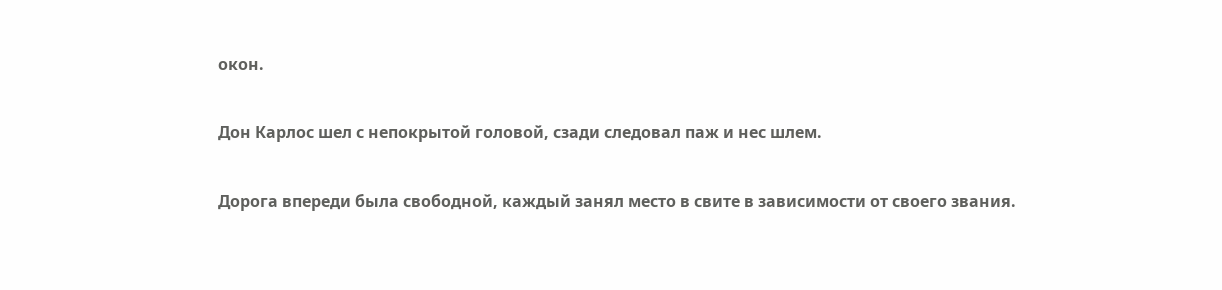окон.

Дон Карлос шел с непокрытой головой, сзади следовал паж и нес шлем.

Дорога впереди была свободной, каждый занял место в свите в зависимости от своего звания.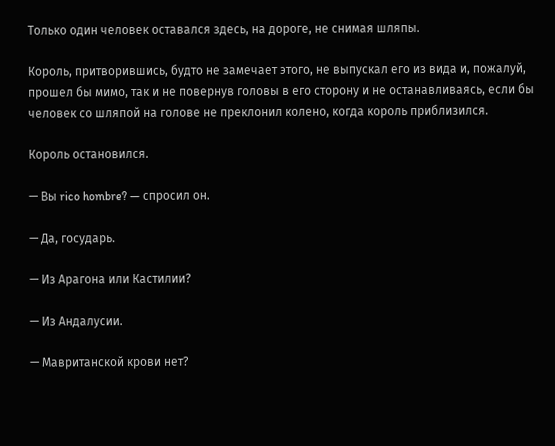Только один человек оставался здесь, на дороге, не снимая шляпы.

Король, притворившись, будто не замечает этого, не выпускал его из вида и, пожалуй, прошел бы мимо, так и не повернув головы в его сторону и не останавливаясь, если бы человек со шляпой на голове не преклонил колено, когда король приблизился.

Король остановился.

— Вы rico hombre? — спросил он.

— Да, государь.

— Из Арагона или Кастилии?

— Из Андалусии.

— Мавританской крови нет?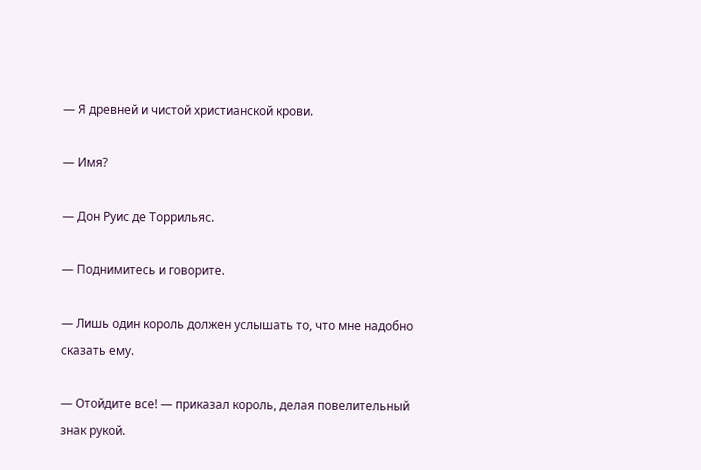— Я древней и чистой христианской крови.

— Имя?

— Дон Руис де Торрильяс.

— Поднимитесь и говорите.

— Лишь один король должен услышать то, что мне надобно сказать ему.

— Отойдите все! — приказал король, делая повелительный знак рукой.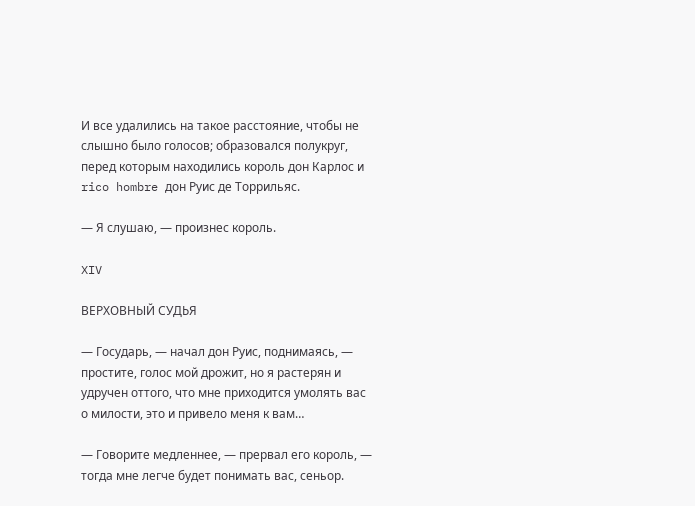И все удалились на такое расстояние, чтобы не слышно было голосов; образовался полукруг, перед которым находились король дон Карлос и rico hombre дон Руис де Торрильяс.

— Я слушаю, — произнес король.

XIV

ВЕРХОВНЫЙ СУДЬЯ

— Государь, — начал дон Руис, поднимаясь, — простите, голос мой дрожит, но я растерян и удручен оттого, что мне приходится умолять вас о милости, это и привело меня к вам…

— Говорите медленнее, — прервал его король, — тогда мне легче будет понимать вас, сеньор.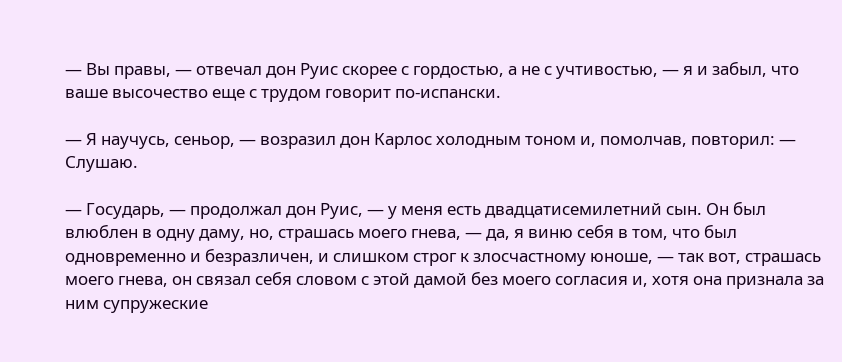— Вы правы, — отвечал дон Руис скорее с гордостью, а не с учтивостью, — я и забыл, что ваше высочество еще с трудом говорит по-испански.

— Я научусь, сеньор, — возразил дон Карлос холодным тоном и, помолчав, повторил: — Слушаю.

— Государь, — продолжал дон Руис, — у меня есть двадцатисемилетний сын. Он был влюблен в одну даму, но, страшась моего гнева, — да, я виню себя в том, что был одновременно и безразличен, и слишком строг к злосчастному юноше, — так вот, страшась моего гнева, он связал себя словом с этой дамой без моего согласия и, хотя она признала за ним супружеские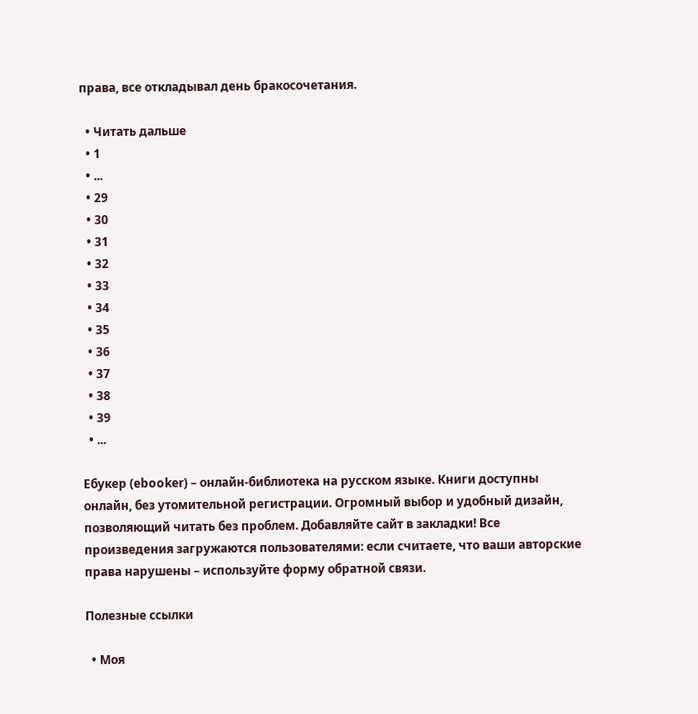права, все откладывал день бракосочетания.

  • Читать дальше
  • 1
  • ...
  • 29
  • 30
  • 31
  • 32
  • 33
  • 34
  • 35
  • 36
  • 37
  • 38
  • 39
  • ...

Ебукер (ebooker) – онлайн-библиотека на русском языке. Книги доступны онлайн, без утомительной регистрации. Огромный выбор и удобный дизайн, позволяющий читать без проблем. Добавляйте сайт в закладки! Все произведения загружаются пользователями: если считаете, что ваши авторские права нарушены – используйте форму обратной связи.

Полезные ссылки

  • Моя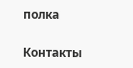полка

Контакты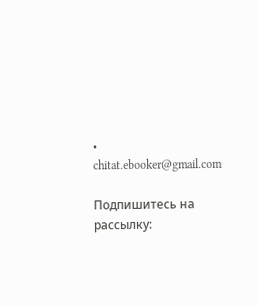• chitat.ebooker@gmail.com

Подпишитесь на рассылку: